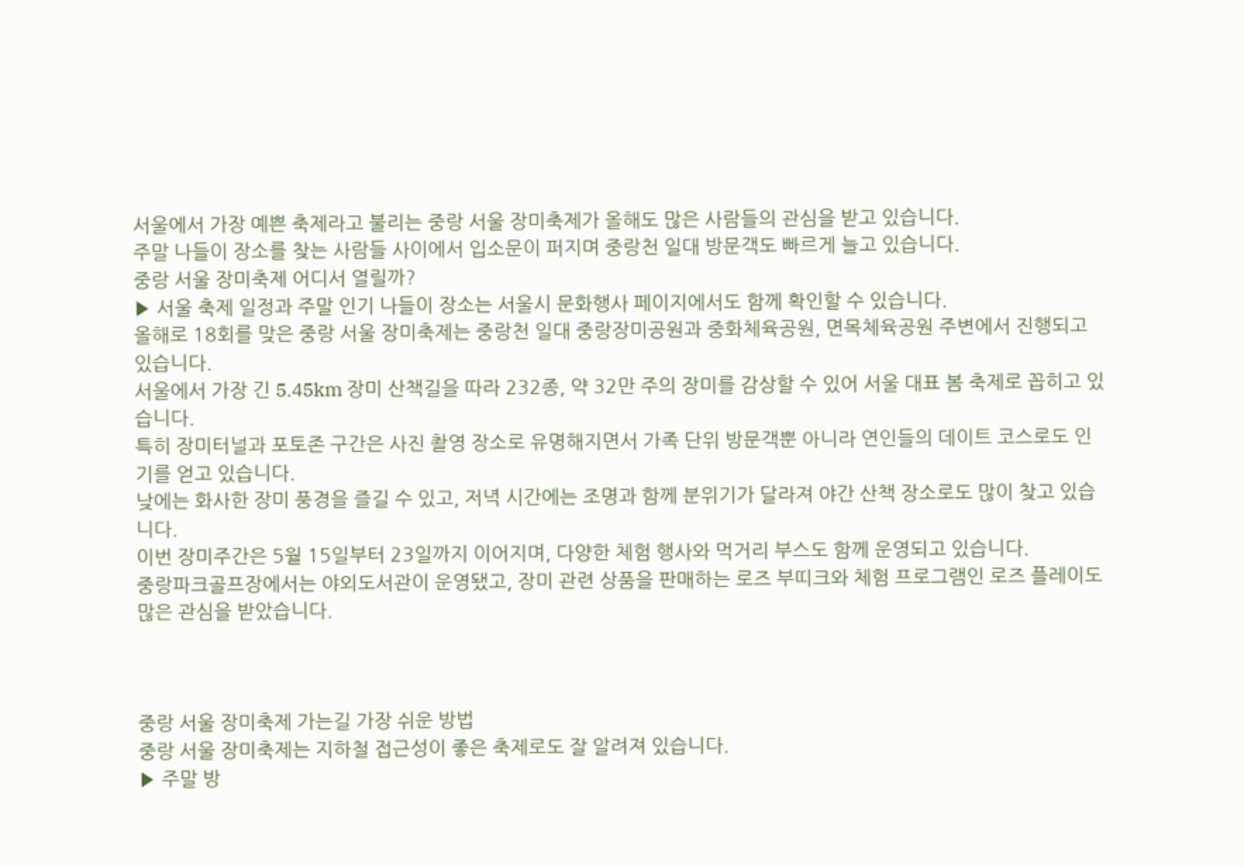서울에서 가장 예쁜 축제라고 불리는 중랑 서울 장미축제가 올해도 많은 사람들의 관심을 받고 있습니다.
주말 나들이 장소를 찾는 사람들 사이에서 입소문이 퍼지며 중랑천 일대 방문객도 빠르게 늘고 있습니다.
중랑 서울 장미축제 어디서 열릴까?
▶ 서울 축제 일정과 주말 인기 나들이 장소는 서울시 문화행사 페이지에서도 함께 확인할 수 있습니다.
올해로 18회를 맞은 중랑 서울 장미축제는 중랑천 일대 중랑장미공원과 중화체육공원, 면목체육공원 주변에서 진행되고 있습니다.
서울에서 가장 긴 5.45km 장미 산책길을 따라 232종, 약 32만 주의 장미를 감상할 수 있어 서울 대표 봄 축제로 꼽히고 있습니다.
특히 장미터널과 포토존 구간은 사진 촬영 장소로 유명해지면서 가족 단위 방문객뿐 아니라 연인들의 데이트 코스로도 인기를 얻고 있습니다.
낮에는 화사한 장미 풍경을 즐길 수 있고, 저녁 시간에는 조명과 함께 분위기가 달라져 야간 산책 장소로도 많이 찾고 있습니다.
이번 장미주간은 5월 15일부터 23일까지 이어지며, 다양한 체험 행사와 먹거리 부스도 함께 운영되고 있습니다.
중랑파크골프장에서는 야외도서관이 운영됐고, 장미 관련 상품을 판매하는 로즈 부띠크와 체험 프로그램인 로즈 플레이도 많은 관심을 받았습니다.



중랑 서울 장미축제 가는길 가장 쉬운 방법
중랑 서울 장미축제는 지하철 접근성이 좋은 축제로도 잘 알려져 있습니다.
▶ 주말 방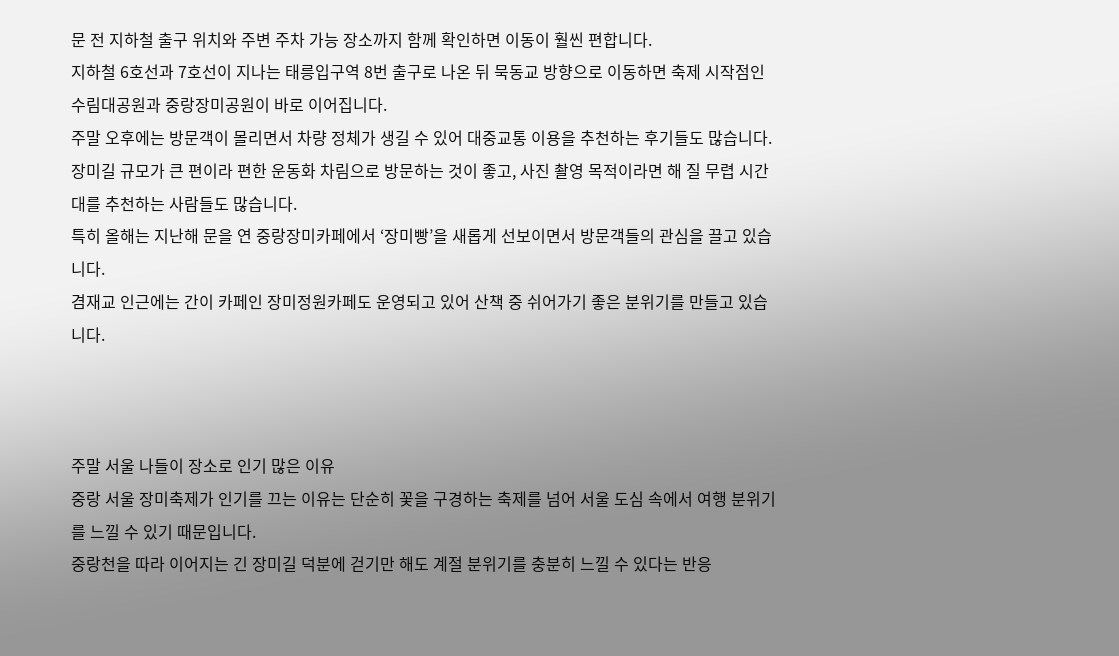문 전 지하철 출구 위치와 주변 주차 가능 장소까지 함께 확인하면 이동이 훨씬 편합니다.
지하철 6호선과 7호선이 지나는 태릉입구역 8번 출구로 나온 뒤 묵동교 방향으로 이동하면 축제 시작점인 수림대공원과 중랑장미공원이 바로 이어집니다.
주말 오후에는 방문객이 몰리면서 차량 정체가 생길 수 있어 대중교통 이용을 추천하는 후기들도 많습니다.
장미길 규모가 큰 편이라 편한 운동화 차림으로 방문하는 것이 좋고, 사진 촬영 목적이라면 해 질 무렵 시간대를 추천하는 사람들도 많습니다.
특히 올해는 지난해 문을 연 중랑장미카페에서 ‘장미빵’을 새롭게 선보이면서 방문객들의 관심을 끌고 있습니다.
겸재교 인근에는 간이 카페인 장미정원카페도 운영되고 있어 산책 중 쉬어가기 좋은 분위기를 만들고 있습니다.



주말 서울 나들이 장소로 인기 많은 이유
중랑 서울 장미축제가 인기를 끄는 이유는 단순히 꽃을 구경하는 축제를 넘어 서울 도심 속에서 여행 분위기를 느낄 수 있기 때문입니다.
중랑천을 따라 이어지는 긴 장미길 덕분에 걷기만 해도 계절 분위기를 충분히 느낄 수 있다는 반응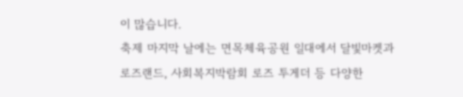이 많습니다.
축제 마지막 날에는 면목체육공원 일대에서 달빛마켓과 로즈랜드, 사회복지박람회 로즈 투게더 등 다양한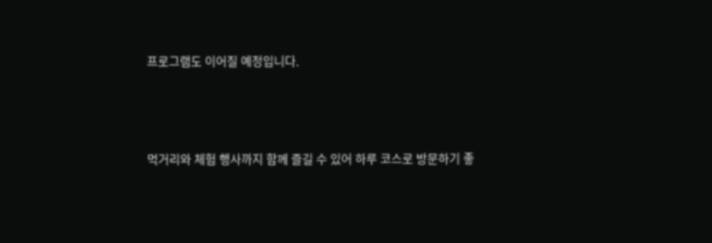프로그램도 이어질 예정입니다.



먹거리와 체험 행사까지 함께 즐길 수 있어 하루 코스로 방문하기 좋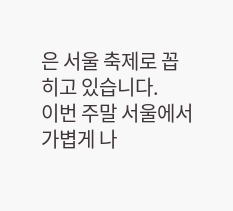은 서울 축제로 꼽히고 있습니다.
이번 주말 서울에서 가볍게 나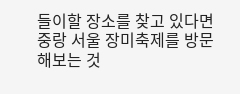들이할 장소를 찾고 있다면 중랑 서울 장미축제를 방문해보는 것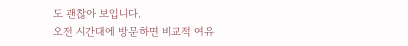도 괜찮아 보입니다.
오전 시간대에 방문하면 비교적 여유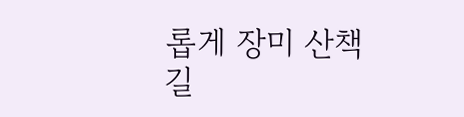롭게 장미 산책길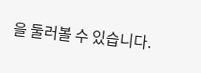을 둘러볼 수 있습니다.